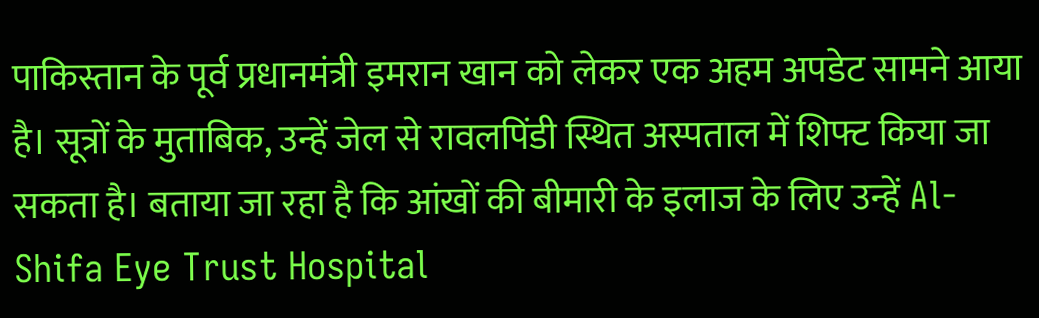पाकिस्तान के पूर्व प्रधानमंत्री इमरान खान को लेकर एक अहम अपडेट सामने आया है। सूत्रों के मुताबिक, उन्हें जेल से रावलपिंडी स्थित अस्पताल में शिफ्ट किया जा सकता है। बताया जा रहा है कि आंखों की बीमारी के इलाज के लिए उन्हें Al-Shifa Eye Trust Hospital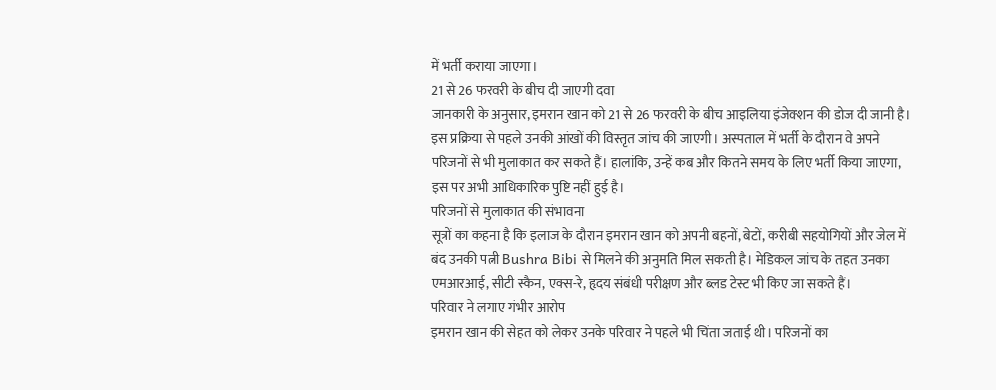में भर्ती कराया जाएगा।
21 से 26 फरवरी के बीच दी जाएगी दवा
जानकारी के अनुसार, इमरान खान को 21 से 26 फरवरी के बीच आइलिया इंजेक्शन की डोज दी जानी है। इस प्रक्रिया से पहले उनकी आंखों की विस्तृत जांच की जाएगी। अस्पताल में भर्ती के दौरान वे अपने परिजनों से भी मुलाकात कर सकते हैं। हालांकि, उन्हें कब और कितने समय के लिए भर्ती किया जाएगा, इस पर अभी आधिकारिक पुष्टि नहीं हुई है।
परिजनों से मुलाकात की संभावना
सूत्रों का कहना है कि इलाज के दौरान इमरान खान को अपनी बहनों, बेटों, करीबी सहयोगियों और जेल में बंद उनकी पत्नी Bushra Bibi से मिलने की अनुमति मिल सकती है। मेडिकल जांच के तहत उनका एमआरआई, सीटी स्कैन, एक्स-रे, हृदय संबंधी परीक्षण और ब्लड टेस्ट भी किए जा सकते हैं।
परिवार ने लगाए गंभीर आरोप
इमरान खान की सेहत को लेकर उनके परिवार ने पहले भी चिंता जताई थी। परिजनों का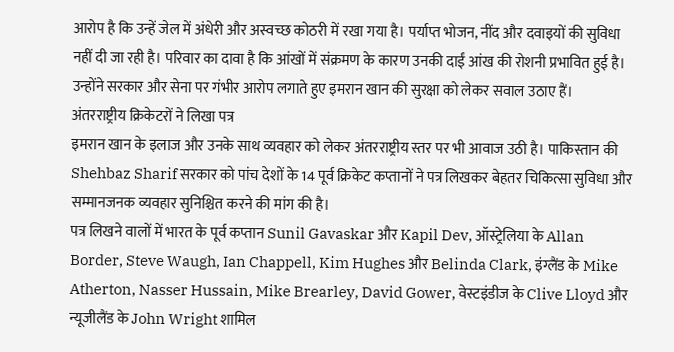आरोप है कि उन्हें जेल में अंधेरी और अस्वच्छ कोठरी में रखा गया है। पर्याप्त भोजन, नींद और दवाइयों की सुविधा नहीं दी जा रही है। परिवार का दावा है कि आंखों में संक्रमण के कारण उनकी दाईं आंख की रोशनी प्रभावित हुई है। उन्होंने सरकार और सेना पर गंभीर आरोप लगाते हुए इमरान खान की सुरक्षा को लेकर सवाल उठाए हैं।
अंतरराष्ट्रीय क्रिकेटरों ने लिखा पत्र
इमरान खान के इलाज और उनके साथ व्यवहार को लेकर अंतरराष्ट्रीय स्तर पर भी आवाज उठी है। पाकिस्तान की Shehbaz Sharif सरकार को पांच देशों के 14 पूर्व क्रिकेट कप्तानों ने पत्र लिखकर बेहतर चिकित्सा सुविधा और सम्मानजनक व्यवहार सुनिश्चित करने की मांग की है।
पत्र लिखने वालों में भारत के पूर्व कप्तान Sunil Gavaskar और Kapil Dev, ऑस्ट्रेलिया के Allan Border, Steve Waugh, Ian Chappell, Kim Hughes और Belinda Clark, इंग्लैंड के Mike Atherton, Nasser Hussain, Mike Brearley, David Gower, वेस्टइंडीज के Clive Lloyd और न्यूजीलैंड के John Wright शामिल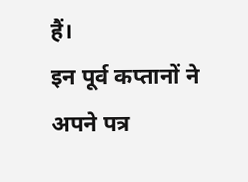हैं।
इन पूर्व कप्तानों ने अपने पत्र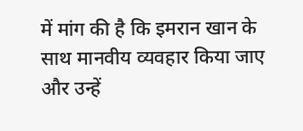में मांग की है कि इमरान खान के साथ मानवीय व्यवहार किया जाए और उन्हें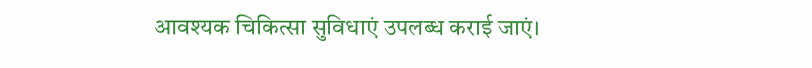आवश्यक चिकित्सा सुविधाएं उपलब्ध कराई जाएं।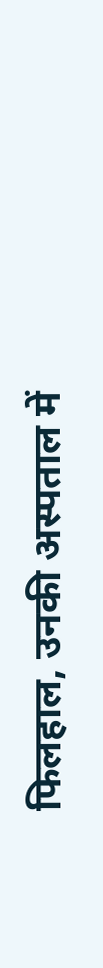फिलहाल, उनकी अस्पताल में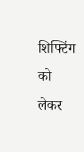शिफ्टिंग को लेकर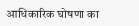आधिकारिक घोषणा का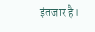इंतजार है।